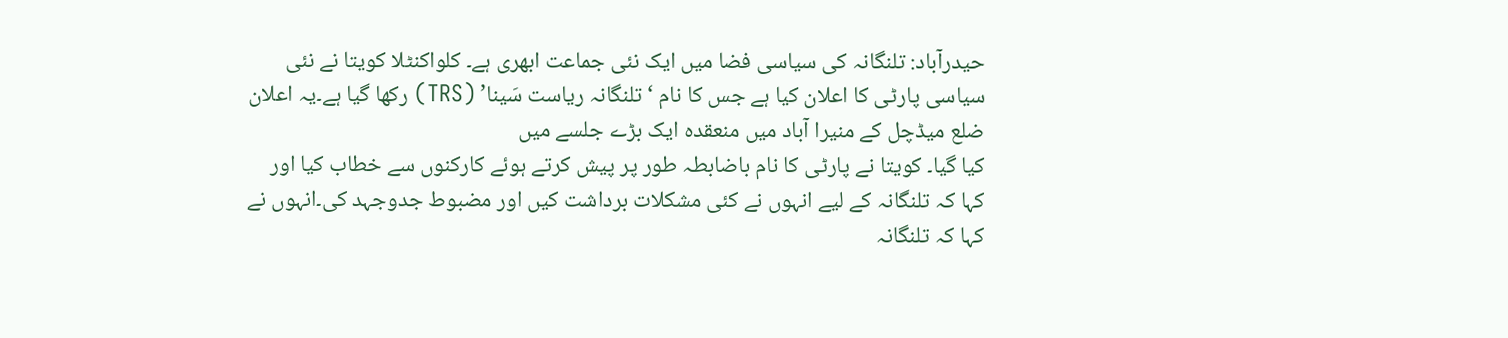حیدرآباد: تلنگانہ کی سیاسی فضا میں ایک نئی جماعت ابھری ہے۔ کلواکنٹلا کویتا نے نئی سیاسی پارٹی کا اعلان کیا ہے جس کا نام ‘تلنگانہ ریاست سَینا’ (TRS) رکھا گیا ہے۔یہ اعلان ضلع میڈچل کے منیرا آباد میں منعقدہ ایک بڑے جلسے میں
کیا گیا۔ کویتا نے پارٹی کا نام باضابطہ طور پر پیش کرتے ہوئے کارکنوں سے خطاب کیا اور کہا کہ تلنگانہ کے لیے انہوں نے کئی مشکلات برداشت کیں اور مضبوط جدوجہد کی۔انہوں نے کہا کہ تلنگانہ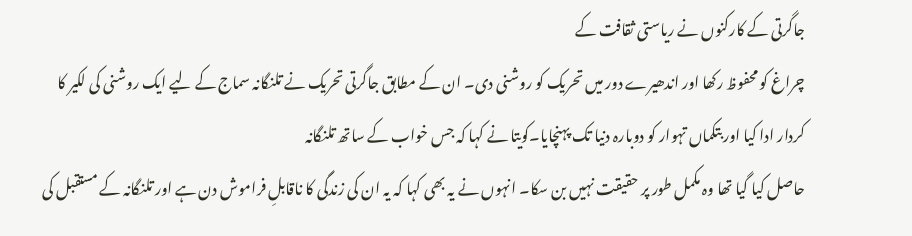جاگرتی کے کارکنوں نے ریاستی ثقافت کے
چراغ کو محفوظ رکھا اور اندھیرے دور میں تحریک کو روشنی دی۔ ان کے مطابق جاگرتی تحریک نے تلنگانہ سماج کے لیے ایک روشنی کی لکیر کا کردار ادا کیا اور بتکماں تہوار کو دوبارہ دنیا تک پہنچایا۔کویتا نے کہا کہ جس خواب کے ساتھ تلنگانہ
حاصل کیا گیا تھا وہ مکمل طور پر حقیقت نہیں بن سکا۔ انہوں نے یہ بھی کہا کہ یہ ان کی زندگی کا ناقابلِ فراموش دن ہے اور تلنگانہ کے مستقبل کی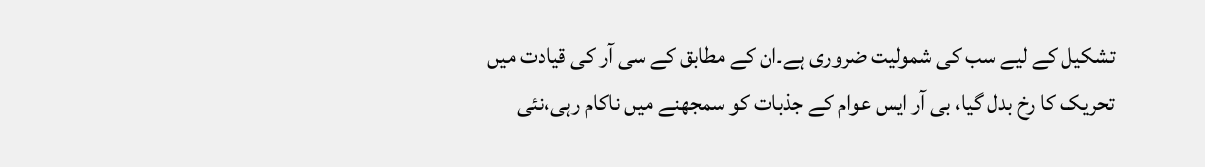تشکیل کے لیے سب کی شمولیت ضروری ہے۔ان کے مطابق کے سی آر کی قیادت میں
تحریک کا رخ بدل گیا، بی آر ایس عوام کے جذبات کو سمجھنے میں ناکام رہی،نئی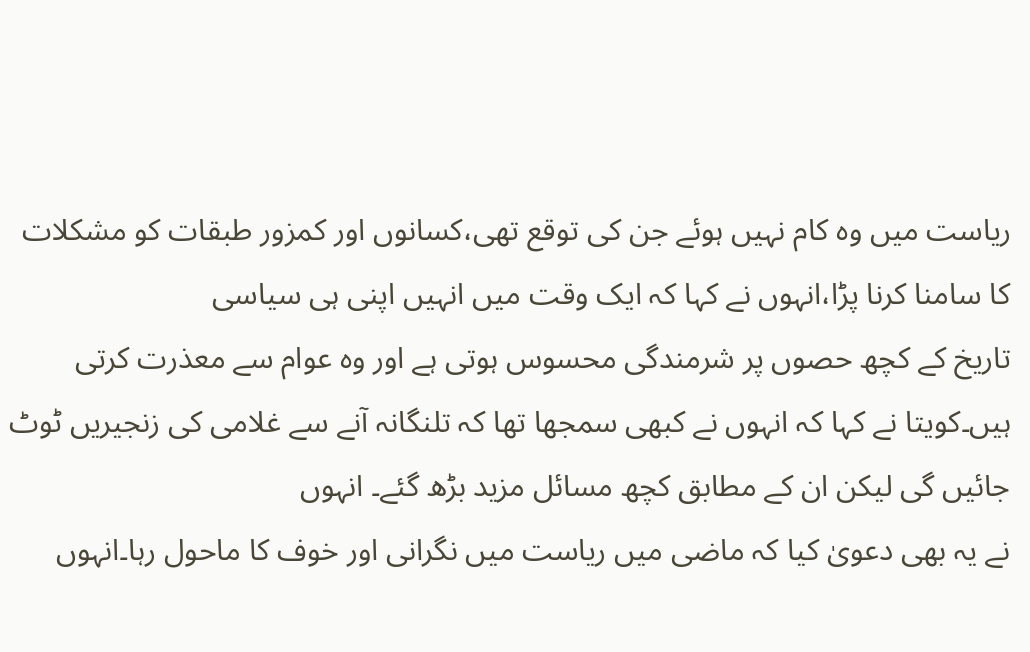ریاست میں وہ کام نہیں ہوئے جن کی توقع تھی،کسانوں اور کمزور طبقات کو مشکلات کا سامنا کرنا پڑا،انہوں نے کہا کہ ایک وقت میں انہیں اپنی ہی سیاسی
تاریخ کے کچھ حصوں پر شرمندگی محسوس ہوتی ہے اور وہ عوام سے معذرت کرتی ہیں۔کویتا نے کہا کہ انہوں نے کبھی سمجھا تھا کہ تلنگانہ آنے سے غلامی کی زنجیریں ٹوٹ جائیں گی لیکن ان کے مطابق کچھ مسائل مزید بڑھ گئے۔ انہوں
نے یہ بھی دعویٰ کیا کہ ماضی میں ریاست میں نگرانی اور خوف کا ماحول رہا۔انہوں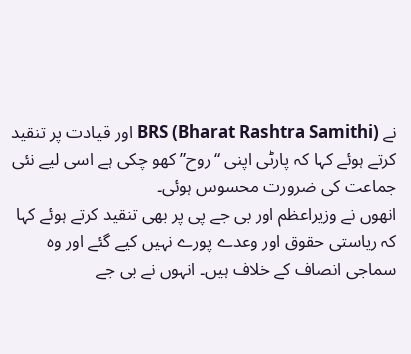نے BRS (Bharat Rashtra Samithi) اور قیادت پر تنقید کرتے ہوئے کہا کہ پارٹی اپنی “روح” کھو چکی ہے اسی لیے نئی جماعت کی ضرورت محسوس ہوئی۔
انھوں نے وزیراعظم اور بی جے پی پر بھی تنقید کرتے ہوئے کہا کہ ریاستی حقوق اور وعدے پورے نہیں کیے گئے اور وہ سماجی انصاف کے خلاف ہیں۔ انہوں نے بی جے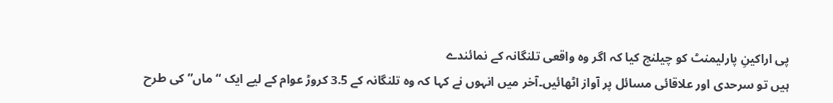پی اراکینِ پارلیمنٹ کو چیلنج کیا کہ اگر وہ واقعی تلنگانہ کے نمائندے
ہیں تو سرحدی اور علاقائی مسائل پر آواز اٹھائیں۔آخر میں انہوں نے کہا کہ وہ تلنگانہ کے 3.5 کروڑ عوام کے لیے ایک “ماں” کی طرح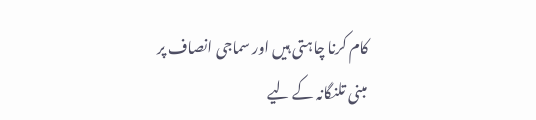کام کرنا چاہتی ہیں اور سماجی انصاف پر مبنی تلنگانہ کے لیے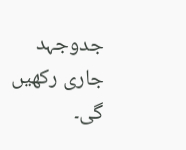جدوجہد جاری رکھیں گی۔